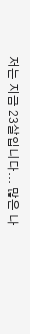저는 지금 23살입니다... 많은 나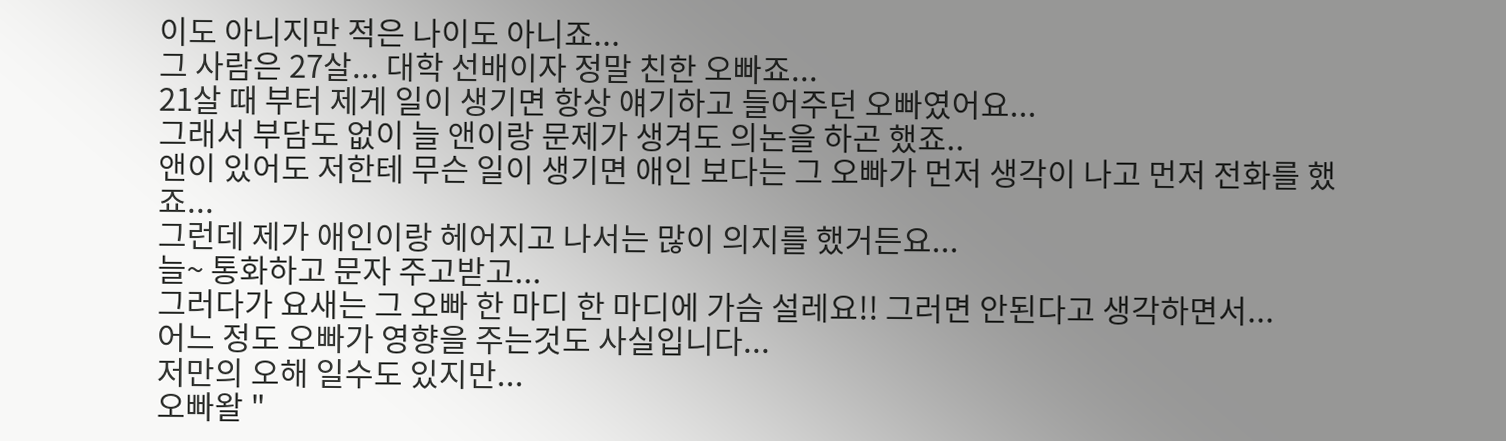이도 아니지만 적은 나이도 아니죠...
그 사람은 27살... 대학 선배이자 정말 친한 오빠죠...
21살 때 부터 제게 일이 생기면 항상 얘기하고 들어주던 오빠였어요...
그래서 부담도 없이 늘 앤이랑 문제가 생겨도 의논을 하곤 했죠..
앤이 있어도 저한테 무슨 일이 생기면 애인 보다는 그 오빠가 먼저 생각이 나고 먼저 전화를 했죠...
그런데 제가 애인이랑 헤어지고 나서는 많이 의지를 했거든요...
늘~ 통화하고 문자 주고받고...
그러다가 요새는 그 오빠 한 마디 한 마디에 가슴 설레요!! 그러면 안된다고 생각하면서...
어느 정도 오빠가 영향을 주는것도 사실입니다...
저만의 오해 일수도 있지만...
오빠왈 "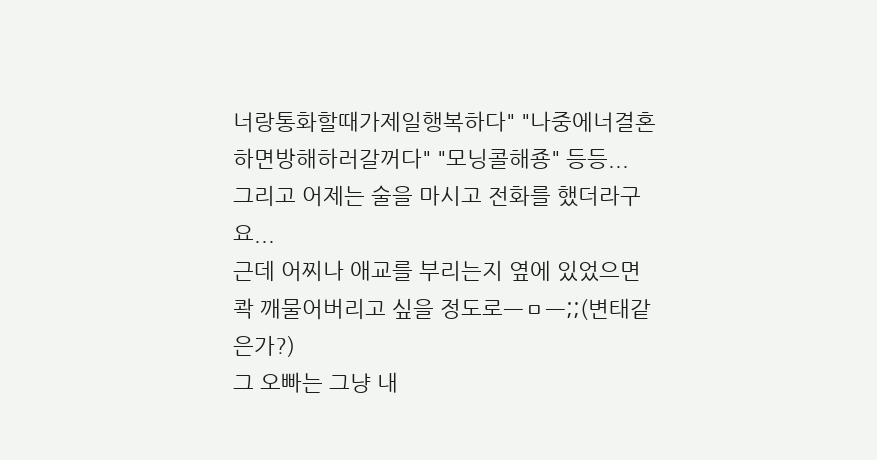너랑통화할때가제일행복하다" "나중에너결혼하면방해하러갈꺼다" "모닝콜해죵" 등등...
그리고 어제는 술을 마시고 전화를 했더라구요...
근데 어찌나 애교를 부리는지 옆에 있었으면 콱 깨물어버리고 싶을 정도로ㅡㅁㅡ;;(변태같은가?)
그 오빠는 그냥 내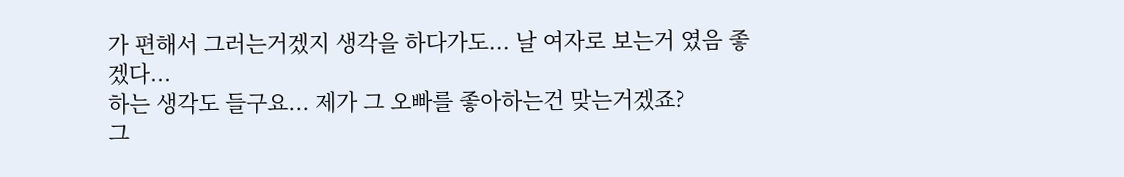가 편해서 그러는거겠지 생각을 하다가도... 날 여자로 보는거 였음 좋겠다...
하는 생각도 들구요... 제가 그 오빠를 좋아하는건 맞는거겠죠?
그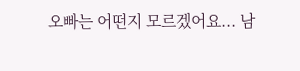오빠는 어떤지 모르겠어요... 남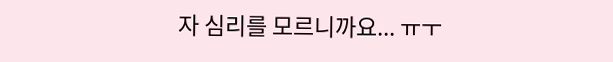자 심리를 모르니까요... ㅠㅜ